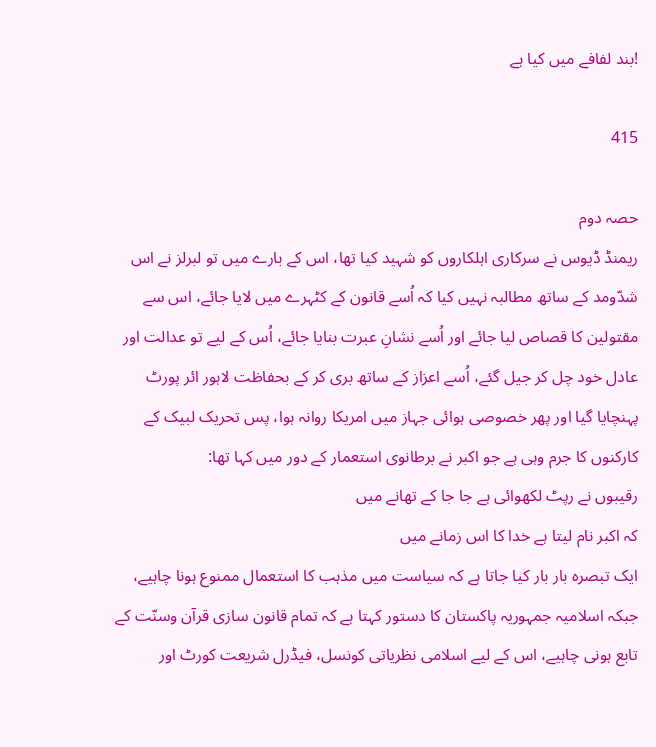!بند لفافے میں کیا ہے

415

حصہ دوم
ریمنڈ ڈیوس نے سرکاری اہلکاروں کو شہید کیا تھا، اس کے بارے میں تو لبرلز نے اس شدّومد کے ساتھ مطالبہ نہیں کیا کہ اُسے قانون کے کٹہرے میں لایا جائے، اس سے مقتولین کا قصاص لیا جائے اور اُسے نشانِ عبرت بنایا جائے، اُس کے لیے تو عدالت اور عادل خود چل کر جیل گئے، اُسے اعزاز کے ساتھ بری کر کے بحفاظت لاہور ائر پورٹ پہنچایا گیا اور پھر خصوصی ہوائی جہاز میں امریکا روانہ ہوا، پس تحریک لبیک کے کارکنوں کا جرم وہی ہے جو اکبر نے برطانوی استعمار کے دور میں کہا تھا:
رقیبوں نے رپٹ لکھوائی ہے جا جا کے تھانے میں
کہ اکبر نام لیتا ہے خدا کا اس زمانے میں
ایک تبصرہ بار بار کیا جاتا ہے کہ سیاست میں مذہب کا استعمال ممنوع ہونا چاہیے، جبکہ اسلامیہ جمہوریہ پاکستان کا دستور کہتا ہے کہ تمام قانون سازی قرآن وسنّت کے تابع ہونی چاہیے، اس کے لیے اسلامی نظریاتی کونسل، فیڈرل شریعت کورٹ اور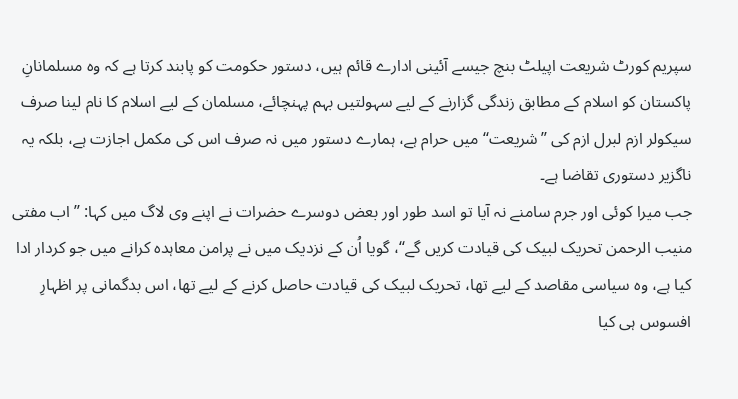سپریم کورٹ شریعت اپیلٹ بنچ جیسے آئینی ادارے قائم ہیں، دستور حکومت کو پابند کرتا ہے کہ وہ مسلمانانِ پاکستان کو اسلام کے مطابق زندگی گزارنے کے لیے سہولتیں بہم پہنچائے، مسلمان کے لیے اسلام کا نام لینا صرف سیکولر ازم لبرل ازم کی ’’شریعت‘‘ میں حرام ہے، ہمارے دستور میں نہ صرف اس کی مکمل اجازت ہے، بلکہ یہ ناگزیر دستوری تقاضا ہے۔
جب میرا کوئی اور جرم سامنے نہ آیا تو اسد طور اور بعض دوسرے حضرات نے اپنے وی لاگ میں کہا: ’’اب مفتی منیب الرحمن تحریک لبیک کی قیادت کریں گے‘‘، گویا اُن کے نزدیک میں نے پرامن معاہدہ کرانے میں جو کردار ادا کیا ہے، وہ سیاسی مقاصد کے لیے تھا، تحریک لبیک کی قیادت حاصل کرنے کے لیے تھا، اس بدگمانی پر اظہارِ افسوس ہی کیا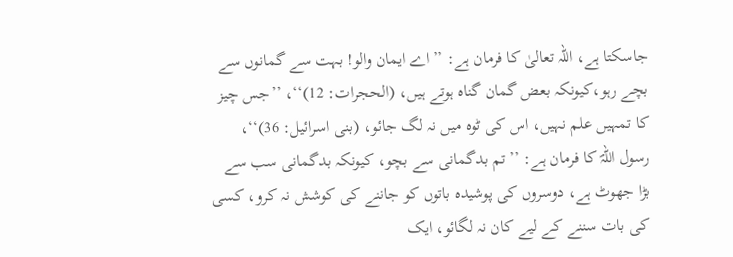جاسکتا ہے، اللہ تعالیٰ کا فرمان ہے: ’’اے ایمان والو! بہت سے گمانوں سے بچے رہو،کیونکہ بعض گمان گناہ ہوتے ہیں، (الحجرات: 12)‘‘، ’’جس چیز کا تمہیں علم نہیں، اس کی ٹوہ میں نہ لگ جائو، (بنی اسرائیل: 36)‘‘، رسول اللہؐ کا فرمان ہے: ’’تم بدگمانی سے بچو، کیونکہ بدگمانی سب سے بڑا جھوٹ ہے، دوسروں کی پوشیدہ باتوں کو جاننے کی کوشش نہ کرو، کسی کی بات سننے کے لیے کان نہ لگائو، ایک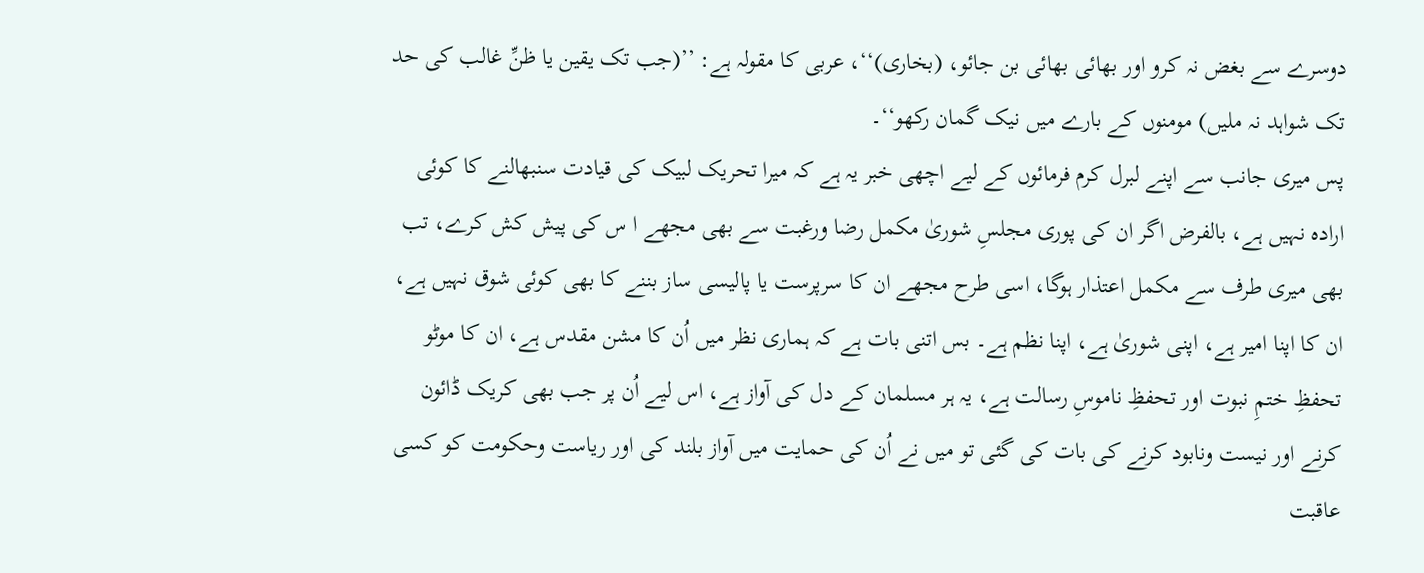دوسرے سے بغض نہ کرو اور بھائی بھائی بن جائو، (بخاری)‘‘، عربی کا مقولہ ہے: ’’(جب تک یقین یا ظنِّ غالب کی حد تک شواہد نہ ملیں) مومنوں کے بارے میں نیک گمان رکھو‘‘۔
پس میری جانب سے اپنے لبرل کرم فرمائوں کے لیے اچھی خبر یہ ہے کہ میرا تحریک لبیک کی قیادت سنبھالنے کا کوئی ارادہ نہیں ہے، بالفرض اگر ان کی پوری مجلسِ شوریٰ مکمل رضا ورغبت سے بھی مجھے ا س کی پیش کش کرے، تب بھی میری طرف سے مکمل اعتذار ہوگا، اسی طرح مجھے ان کا سرپرست یا پالیسی ساز بننے کا بھی کوئی شوق نہیں ہے، ان کا اپنا امیر ہے، اپنی شوریٰ ہے، اپنا نظم ہے۔ بس اتنی بات ہے کہ ہماری نظر میں اُن کا مشن مقدس ہے، ان کا موٹو تحفظِ ختمِ نبوت اور تحفظِ ناموسِ رسالت ہے، یہ ہر مسلمان کے دل کی آواز ہے، اس لیے اُن پر جب بھی کریک ڈائون کرنے اور نیست ونابود کرنے کی بات کی گئی تو میں نے اُن کی حمایت میں آواز بلند کی اور ریاست وحکومت کو کسی عاقبت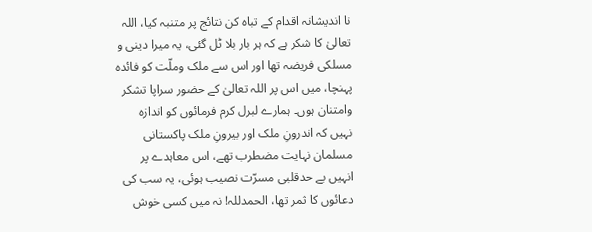نا اندیشانہ اقدام کے تباہ کن نتائج پر متنبہ کیا، اللہ تعالیٰ کا شکر ہے کہ ہر بار بلا ٹل گئی، یہ میرا دینی و مسلکی فریضہ تھا اور اس سے ملک وملّت کو فائدہ پہنچا، میں اس پر اللہ تعالیٰ کے حضور سراپا تشکر وامتنان ہوں۔ ہمارے لبرل کرم فرمائوں کو اندازہ نہیں کہ اندرونِ ملک اور بیرونِ ملک پاکستانی مسلمان نہایت مضطرب تھے، اس معاہدے پر انہیں بے حدقلبی مسرّت نصیب ہوئی، یہ سب کی دعائوں کا ثمر تھا، الحمدللہ! نہ میں کسی خوش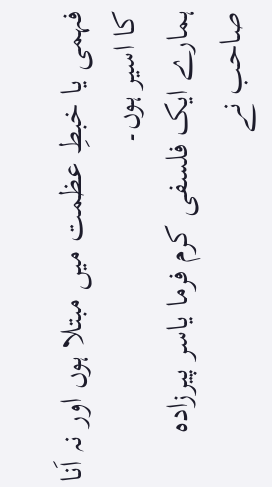فہمی یا خبطِ عظمت میں مبتلا ہوں اور نہ اَنا کا اسیر ہوں۔
ہمارے ایک فلسفی کرم فرما یاسر پیرزادہ صاحب نے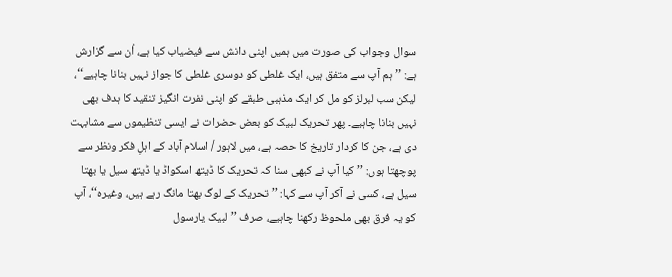سوال وجواب کی صورت میں ہمیں اپنی دانش سے فیضیاب کیا ہے، اُن سے گزارش ہے: ’’ہم آپ سے متفق ہیں، ایک غلطی کو دوسری غلطی کا جواز نہیں بنانا چاہیے‘‘، لیکن سب لبرلز کو مل کر ایک مذہبی طبقے کو اپنی نفرت انگیز تنقید کا ہدف بھی نہیں بنانا چاہیے۔ پھر تحریک لبیک کو بعض حضرات نے ایسی تنظیموں سے مشابہت دی ہے، جن کا کردار تاریخ کا حصہ ہے، میں لاہور / اسلام آباد کے اہلِ فکر ونظر سے پوچھتا ہوں: ’’کیا آپ نے کبھی سنا کہ تحریک کا ڈیتھ اسکواڈ یا ڈیتھ سیل یا بھتا سیل ہے، کسی نے آکر آپ سے کہا: ’’تحریک کے لوگ بھتا مانگ رہے ہیں، وغیرہ‘‘، آپ کو یہ فرق بھی ملحوظ رکھنا چاہیے، صرف ’’لبیک یارسول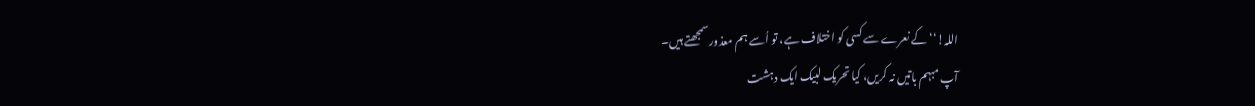اللہ!‘‘ کے نعرے سے کسی کو اختلاف ہے، تو اُسے ہم معذور سمجھتے ہیں۔
آپ مبہم باتیں نہ کریں، کیا تحریک لبیک ایک دہشت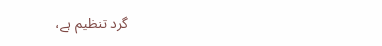گرد تنظیم ہے،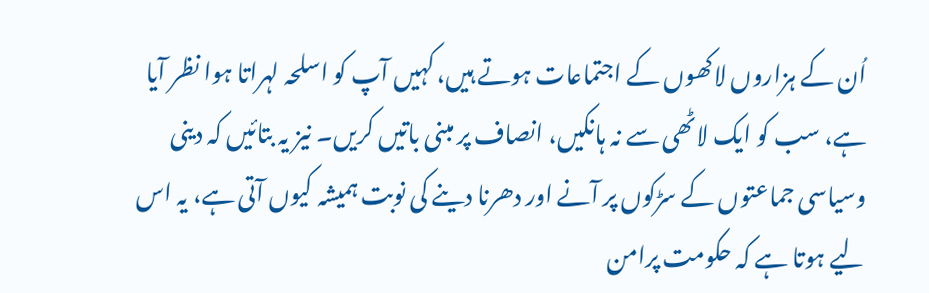اُن کے ہزاروں لاکھوں کے اجتماعات ہوتے ہیں، کہیں آپ کو اسلحہ لہراتا ہوا نظر آیا ہے، سب کو ایک لاٹھی سے نہ ہانکیں، انصاف پر مبنی باتیں کریں۔ نیز یہ بتائیں کہ دینی وسیاسی جماعتوں کے سڑکوں پر آنے اور دھرنا دینے کی نوبت ہمیشہ کیوں آتی ہے، یہ اس لیے ہوتا ہے کہ حکومت پرامن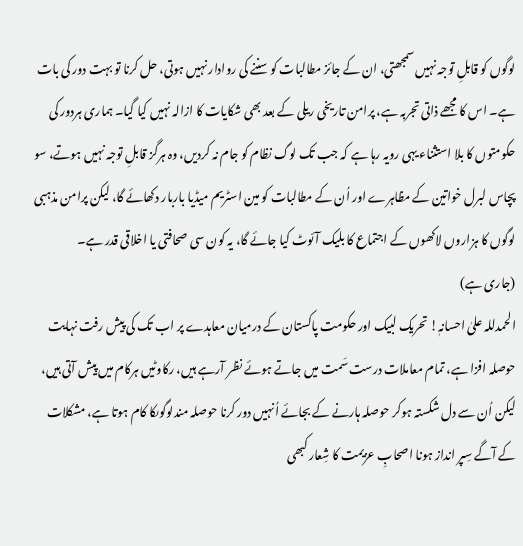لوگوں کو قابلِ توجہ نہیں سمجھتی، ان کے جائز مطالبات کو سننے کی روادار نہیں ہوتی، حل کرنا تو بہت دور کی بات ہے۔ اس کا مجھے ذاتی تجربہ ہے، پرامن تاریخی ریلی کے بعد بھی شکایات کا ازالہ نہیں کیا گیا۔ ہماری ہردور کی حکومتوں کا بلا استثناء یہی رویہ رہا ہے کہ جب تک لوگ نظام کو جام نہ کردیں، وہ ہرگز قابلِ توجہ نہیں ہوتے، سو پچاس لبرل خواتین کے مظاہرے اور اُن کے مطالبات کو مین اسٹریم میڈیا باربار دکھائے گا، لیکن پرامن مذہبی لوگوں کا ہزاروں لاکھوں کے اجتماع کا بلیک آئوٹ کیا جائے گا، یہ کون سی صحافتی یا اخلاقی قدر ہے۔
(جاری ہے)
الحمدللہ علیٰ احسانہٖ! تحریک لبیک اور حکومت پاکستان کے درمیان معاہدے پر اب تک کی پیش رفت نہایت حوصلہ افزا ہے، تمام معاملات درست سَمت میں جاتے ہوئے نظر آرہے ہیں، رکاوٹیں ہرکام میں پیش آتی ہیں، لیکن اُن سے دل شکستہ ہوکر حوصلہ ہارنے کے بجائے اُنہیں دور کرنا حوصلہ مندلوگوںکا کام ہوتا ہے، مشکلات کے آگے سِپر انداز ہونا اصحابِ عزیمت کا شِعار کبھی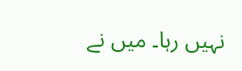نہیں رہا۔ میں نے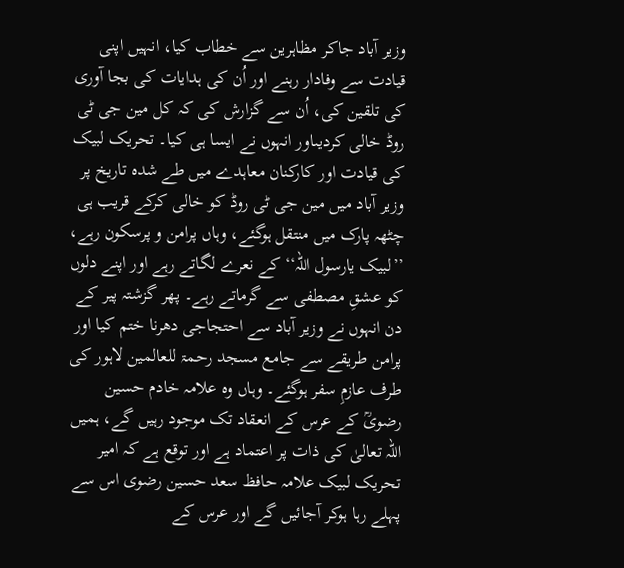وزیر آباد جاکر مظاہرین سے خطاب کیا، انہیں اپنی قیادت سے وفادار رہنے اور اُن کی ہدایات کی بجا آوری کی تلقین کی، اُن سے گزارش کی کہ کل مین جی ٹی روڈ خالی کردیںاور انہوں نے ایسا ہی کیا۔ تحریک لبیک کی قیادت اور کارکنان معاہدے میں طے شدہ تاریخ پر وزیر آباد میں مین جی ٹی روڈ کو خالی کرکے قریب ہی چٹھہ پارک میں منتقل ہوگئے، وہاں پرامن و پرسکون رہے، ’’لبیک یارسول اللہ‘‘ کے نعرے لگاتے رہے اور اپنے دلوں کو عشقِ مصطفی سے گرماتے رہے۔ پھر گزشتہ پیر کے دن انہوں نے وزیر آباد سے احتجاجی دھرنا ختم کیا اور پرامن طریقے سے جامع مسجد رحمۃ للعالمین لاہور کی طرف عازمِ سفر ہوگئے۔ وہاں وہ علامہ خادم حسین رضویؒ کے عرس کے انعقاد تک موجود رہیں گے، ہمیں اللہ تعالیٰ کی ذات پر اعتماد ہے اور توقع ہے کہ امیر تحریک لبیک علامہ حافظ سعد حسین رضوی اس سے پہلے رہا ہوکر آجائیں گے اور عرس کے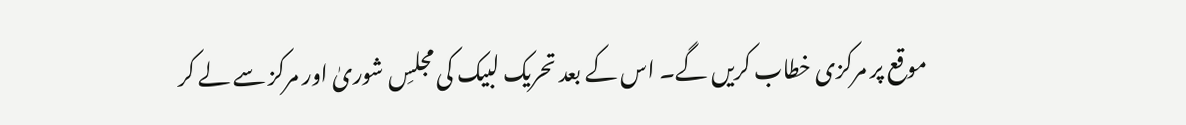موقع پر مرکزی خطاب کریں گے۔ اس کے بعد تحریک لبیک کی مجلسِ شوریٰ اور مرکز سے لے کر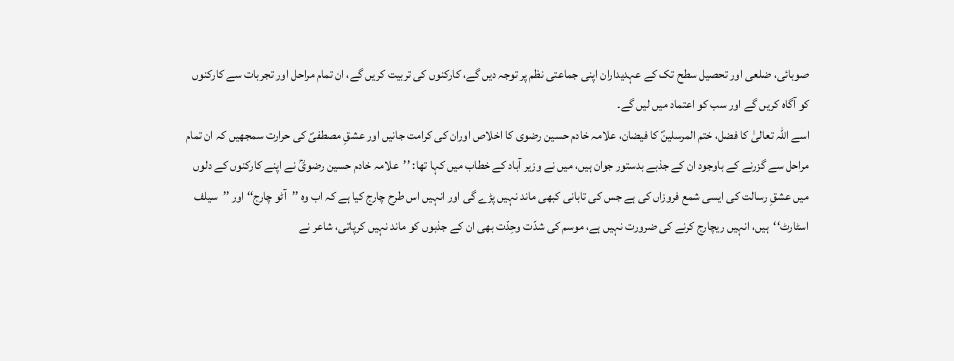صوبائی، ضلعی اور تحصیل سطح تک کے عہدیداران اپنی جماعتی نظم پر توجہ دیں گے، کارکنوں کی تربیت کریں گے، ان تمام مراحل اور تجربات سے کارکنوں کو آگاہ کریں گے اور سب کو اعتماد میں لیں گے۔
اسے اللہ تعالیٰ کا فضل، ختم المرسلینؐ کا فیضان، علامہ خادم حسین رضوی کا اخلاص اوران کی کرامت جانیں اور عشقِ مصطفیؐ کی حرارت سمجھیں کہ ان تمام مراحل سے گزرنے کے باوجود ان کے جذبے بدستور جوان ہیں، میں نے وزیر آباد کے خطاب میں کہا تھا: ’’علامہ خادم حسین رضویؒ نے اپنے کارکنوں کے دلوں میں عشقِ رسالت کی ایسی شمع فروزاں کی ہے جس کی تابانی کبھی ماند نہیں پڑے گی اور انہیں اس طرح چارج کیا ہے کہ اب وہ ’’آٹو چارج‘‘ اور ’’سیلف اسٹارٹ‘‘ہیں، انہیں ریچارج کرنے کی ضرورت نہیں ہے، موسم کی شدّت وحِدّت بھی ان کے جذبوں کو ماند نہیں کرپاتی، شاعر نے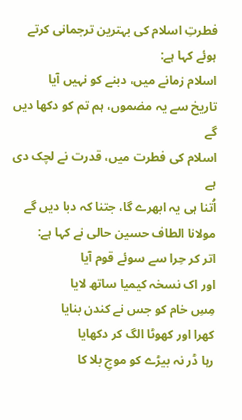فطرتِ اسلام کی بہترین ترجمانی کرتے ہوئے کہا ہے:
اسلام زمانے میں، دبنے کو نہیں آیا
تاریخ سے یہ مضموں، ہم تم کو دکھا دیں گے
اسلام کی فطرت میں، قدرت نے لچک دی ہے
اُتنا ہی یہ ابھرے گا، جتنا کہ دبا دیں گے
مولانا الطاف حسین حالی نے کہا ہے:
اتر کر حِرا سے سوئے قوم آیا
اور اک نسخہ کیمیا ساتھ لایا
مِسِ خام کو جس نے کندن بنایا
کھرا اور کھوٹا الگ کر دکھایا
رہا ڈر نہ بیڑے کو موجِ بلا کا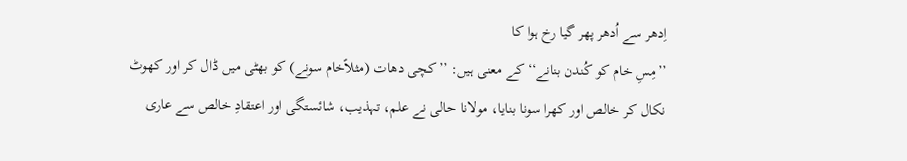اِدھر سے اُدھر پھر گیا رخ ہوا کا
’’مِسِ خام کو کُندن بنانے‘‘ کے معنی ہیں: ’’کچی دھات (مثلاًخام سونے) کو بھٹی میں ڈال کر اور کھوٹ نکال کر خالص اور کھرا سونا بنایا، مولانا حالی نے علم، تہذیب، شائستگی اور اعتقادِ خالص سے عاری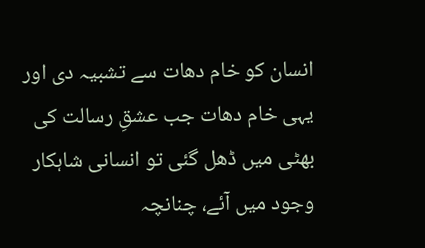انسان کو خام دھات سے تشبیہ دی اور یہی خام دھات جب عشقِ رسالت کی بھٹی میں ڈھل گئی تو انسانی شاہکار وجود میں آئے، چنانچہ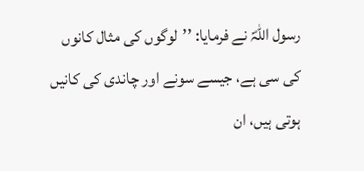رسول اللہؐ نے فرمایا: ’’لوگوں کی مثال کانوں کی سی ہے، جیسے سونے اور چاندی کی کانیں ہوتی ہیں، ان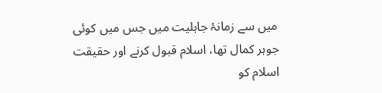میں سے زمانۂ جاہلیت میں جس میں کوئی جوہر کمال تھا، اسلام قبول کرنے اور حقیقت اسلام کو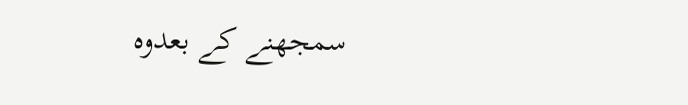سمجھنے کے بعدوہ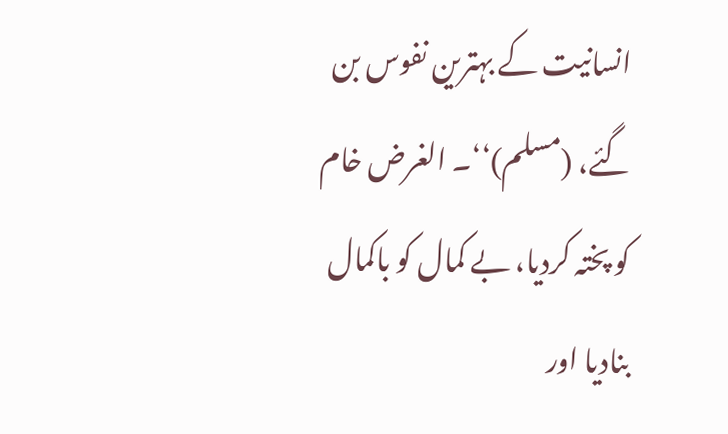انسانیت کے بہترین نفوس بن گئے، (مسلم)‘‘۔ الغرض خام کو پختہ کردیا، بے کمال کو باکمال بنادیا اور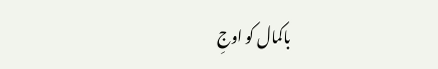باکمال کو اوجِ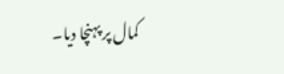کمال پر پہنچا دیا۔